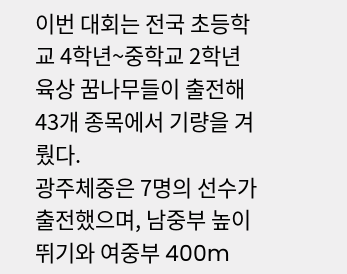이번 대회는 전국 초등학교 4학년~중학교 2학년 육상 꿈나무들이 출전해 43개 종목에서 기량을 겨뤘다.
광주체중은 7명의 선수가 출전했으며, 남중부 높이뛰기와 여중부 400m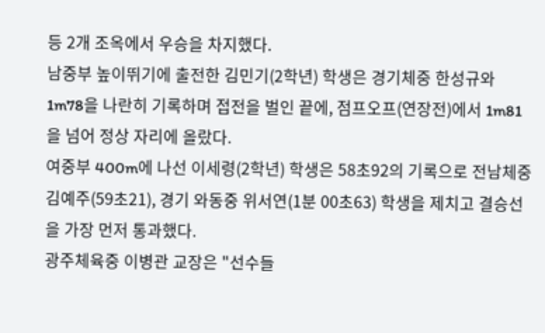등 2개 조옥에서 우승을 차지했다.
남중부 높이뛰기에 출전한 김민기(2학년) 학생은 경기체중 한성규와 1m78을 나란히 기록하며 접전을 벌인 끝에, 점프오프(연장전)에서 1m81을 넘어 정상 자리에 올랐다.
여중부 400m에 나선 이세령(2학년) 학생은 58초92의 기록으로 전남체중 김예주(59초21), 경기 와동중 위서연(1분 00초63) 학생을 제치고 결승선을 가장 먼저 통과했다.
광주체육중 이병관 교장은 "선수들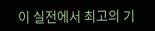이 실전에서 최고의 기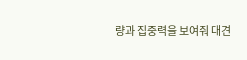량과 집중력을 보여줘 대견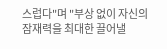스럽다"며 "부상 없이 자신의 잠재력을 최대한 끌어낼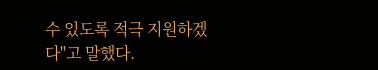수 있도록 적극 지원하겠다"고 말했다.